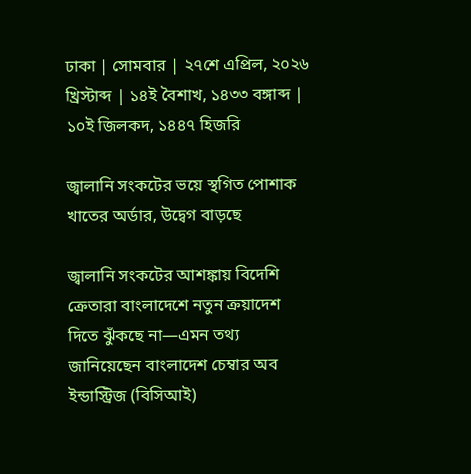ঢাকা | সোমবার | ২৭শে এপ্রিল, ২০২৬ খ্রিস্টাব্দ | ১৪ই বৈশাখ, ১৪৩৩ বঙ্গাব্দ | ১০ই জিলকদ, ১৪৪৭ হিজরি

জ্বালানি সংকটের ভয়ে স্থগিত পোশাক খাতের অর্ডার, উদ্বেগ বাড়ছে

জ্বালানি সংকটের আশঙ্কায় বিদেশি ক্রেতারা বাংলাদেশে নতুন ক্রয়াদেশ দিতে ঝুঁকছে না—এমন তথ্য জানিয়েছেন বাংলাদেশ চেম্বার অব ইন্ডাস্ট্রিজ (বিসিআই)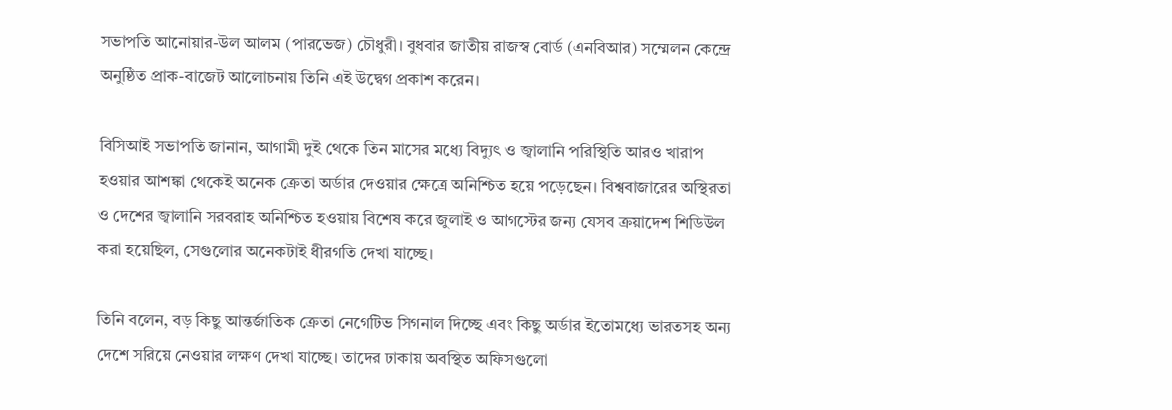সভাপতি আনোয়ার-উল আলম (পারভেজ) চৌধুরী। বুধবার জাতীয় রাজস্ব বোর্ড (এনবিআর) সম্মেলন কেন্দ্রে অনুষ্ঠিত প্রাক-বাজেট আলোচনায় তিনি এই উদ্বেগ প্রকাশ করেন।

বিসিআই সভাপতি জানান, আগামী দুই থেকে তিন মাসের মধ্যে বিদ্যুৎ ও জ্বালানি পরিস্থিতি আরও খারাপ হওয়ার আশঙ্কা থেকেই অনেক ক্রেতা অর্ডার দেওয়ার ক্ষেত্রে অনিশ্চিত হয়ে পড়েছেন। বিশ্ববাজারের অস্থিরতা ও দেশের জ্বালানি সরবরাহ অনিশ্চিত হওয়ায় বিশেষ করে জুলাই ও আগস্টের জন্য যেসব ক্রয়াদেশ শিডিউল করা হয়েছিল, সেগুলোর অনেকটাই ধীরগতি দেখা যাচ্ছে।

তিনি বলেন, বড় কিছু আন্তর্জাতিক ক্রেতা নেগেটিভ সিগনাল দিচ্ছে এবং কিছু অর্ডার ইতোমধ্যে ভারতসহ অন্য দেশে সরিয়ে নেওয়ার লক্ষণ দেখা যাচ্ছে। তাদের ঢাকায় অবস্থিত অফিসগুলো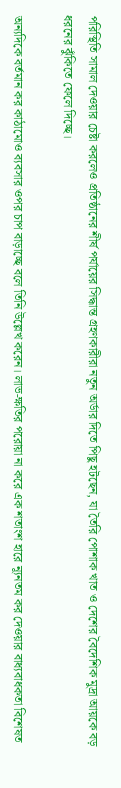পরিস্থিতি সামাল দেওয়ার চেষ্টা করলেও প্রতিষ্ঠানের শীর্ষ পর্যায়ের সিদ্ধান্ত গ্রহণকারীরা নতুন অর্ডার দিতে পিছু হটছেন, যা তৈরি পোশাক খাত ও দেশের বৈদেশিক মুদ্রা আয়কে বড় ধরনের ঝুঁকিতে ফেলে দিচ্ছে।

অন্যদিকে বর্তমান কর কাঠামোও ব্যবসার ওপর চাপ বাড়াচ্ছে বলে তিনি উল্লেখ করেন। লাভ-ক্ষতির পরোয়া না করে এক শতাংশ হারে ন্যূনতম কর দেওয়ার বাধ্যবাধকতা বিশেষত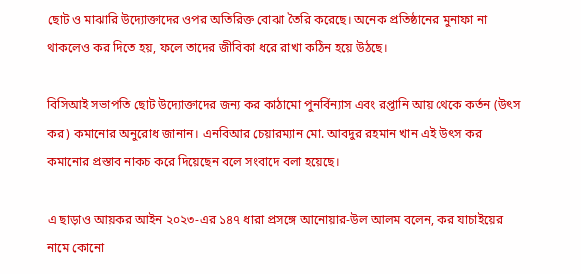ছোট ও মাঝারি উদ্যোক্তাদের ওপর অতিরিক্ত বোঝা তৈরি করেছে। অনেক প্রতিষ্ঠানের মুনাফা না থাকলেও কর দিতে হয়, ফলে তাদের জীবিকা ধরে রাখা কঠিন হয়ে উঠছে।

বিসিআই সভাপতি ছোট উদ্যোক্তাদের জন্য কর কাঠামো পুনর্বিন্যাস এবং রপ্তানি আয় থেকে কর্তন (উৎস কর) কমানোর অনুরোধ জানান। এনবিআর চেয়ারম্যান মো. আবদুর রহমান খান এই উৎস কর কমানোর প্রস্তাব নাকচ করে দিয়েছেন বলে সংবাদে বলা হয়েছে।

এ ছাড়াও আয়কর আইন ২০২৩-এর ১৪৭ ধারা প্রসঙ্গে আনোয়ার-উল আলম বলেন, কর যাচাইয়ের নামে কোনো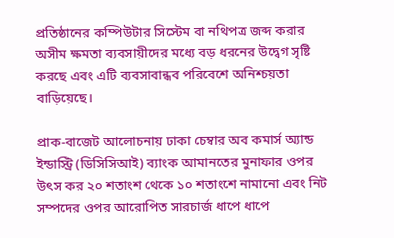প্রতিষ্ঠানের কম্পিউটার সিস্টেম বা নথিপত্র জব্দ করার অসীম ক্ষমতা ব্যবসায়ীদের মধ্যে বড় ধরনের উদ্বেগ সৃষ্টি করছে এবং এটি ব্যবসাবান্ধব পরিবেশে অনিশ্চয়তা বাড়িয়েছে।

প্রাক-বাজেট আলোচনায় ঢাকা চেম্বার অব কমার্স অ্যান্ড ইন্ডাস্ট্রি (ডিসিসিআই) ব্যাংক আমানতের মুনাফার ওপর উৎস কর ২০ শতাংশ থেকে ১০ শতাংশে নামানো এবং নিট সম্পদের ওপর আরোপিত সারচার্জ ধাপে ধাপে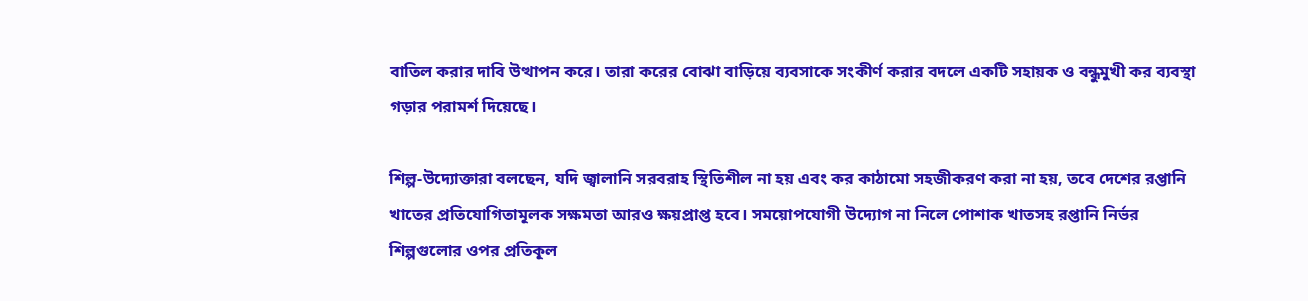বাতিল করার দাবি উত্থাপন করে। তারা করের বোঝা বাড়িয়ে ব্যবসাকে সংকীর্ণ করার বদলে একটি সহায়ক ও বন্ধুমুখী কর ব্যবস্থা গড়ার পরামর্শ দিয়েছে।

শিল্প-উদ্যোক্তারা বলছেন, যদি জ্বালানি সরবরাহ স্থিতিশীল না হয় এবং কর কাঠামো সহজীকরণ করা না হয়, তবে দেশের রপ্তানি খাতের প্রতিযোগিতামূলক সক্ষমতা আরও ক্ষয়প্রাপ্ত হবে। সময়োপযোগী উদ্যোগ না নিলে পোশাক খাতসহ রপ্তানি নির্ভর শিল্পগুলোর ওপর প্রতিকূল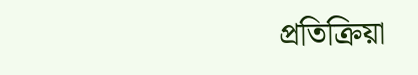প্রতিক্রিয়া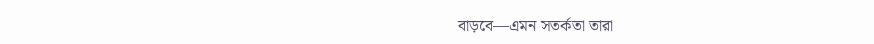বাড়বে—এমন সতর্কতা তারা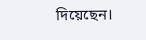দিয়েছেন।